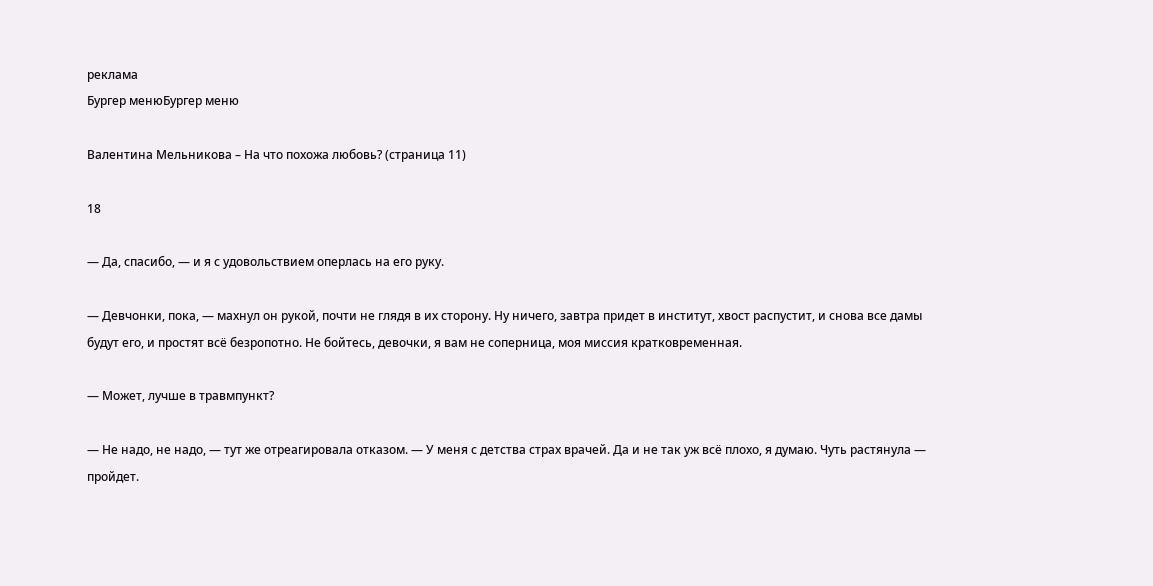реклама
Бургер менюБургер меню

Валентина Мельникова – На что похожа любовь? (страница 11)

18

— Да, спасибо, — и я с удовольствием оперлась на его руку.

— Девчонки, пока, — махнул он рукой, почти не глядя в их сторону. Ну ничего, завтра придет в институт, хвост распустит, и снова все дамы будут его, и простят всё безропотно. Не бойтесь, девочки, я вам не соперница, моя миссия кратковременная.

— Может, лучше в травмпункт?

— Не надо, не надо, — тут же отреагировала отказом. — У меня с детства страх врачей. Да и не так уж всё плохо, я думаю. Чуть растянула — пройдет.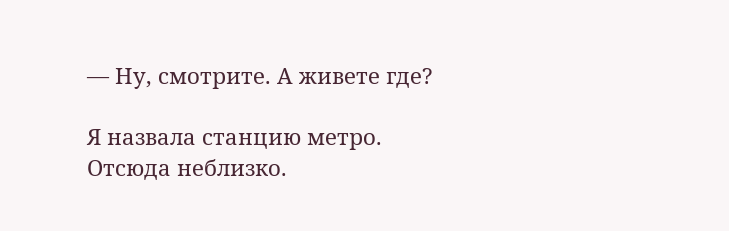— Ну, смотрите. А живете где?

Я назвала станцию метро. Отсюда неблизко.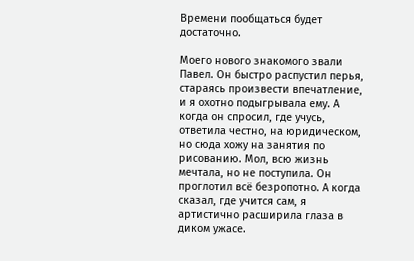Времени пообщаться будет достаточно.

Моего нового знакомого звали Павел. Он быстро распустил перья, стараясь произвести впечатление, и я охотно подыгрывала ему. А когда он спросил, где учусь, ответила честно, на юридическом, но сюда хожу на занятия по рисованию. Мол, всю жизнь мечтала, но не поступила. Он проглотил всё безропотно. А когда сказал, где учится сам, я артистично расширила глаза в диком ужасе.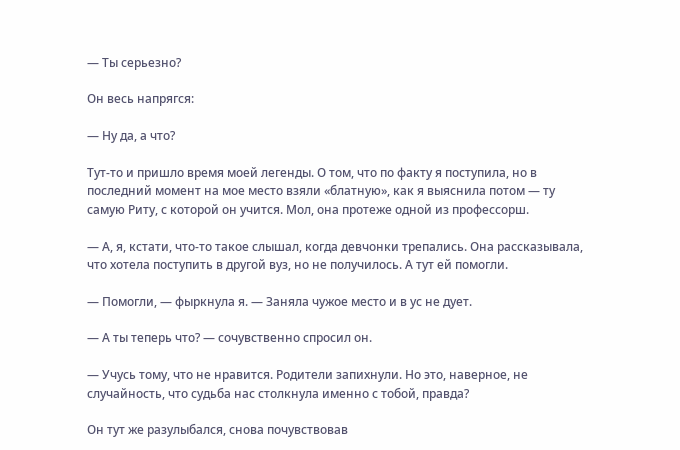— Ты серьезно?

Он весь напрягся:

— Ну да, а что?

Тут-то и пришло время моей легенды. О том, что по факту я поступила, но в последний момент на мое место взяли «блатную», как я выяснила потом — ту самую Риту, с которой он учится. Мол, она протеже одной из профессорш.

— А, я, кстати, что-то такое слышал, когда девчонки трепались. Она рассказывала, что хотела поступить в другой вуз, но не получилось. А тут ей помогли.

— Помогли, — фыркнула я. — Заняла чужое место и в ус не дует.

— А ты теперь что? — сочувственно спросил он.

— Учусь тому, что не нравится. Родители запихнули. Но это, наверное, не случайность, что судьба нас столкнула именно с тобой, правда?

Он тут же разулыбался, снова почувствовав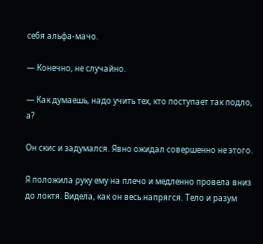себя альфа-мачо.

— Конечно, не случайно.

— Как думаешь, надо учить тех, кто поступает так подло, а?

Он скис и задумался. Явно ожидал совершенно не этого.

Я положила руку ему на плечо и медленно провела вниз до локтя. Видела, как он весь напрягся. Тело и разум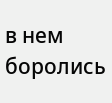в нем боролись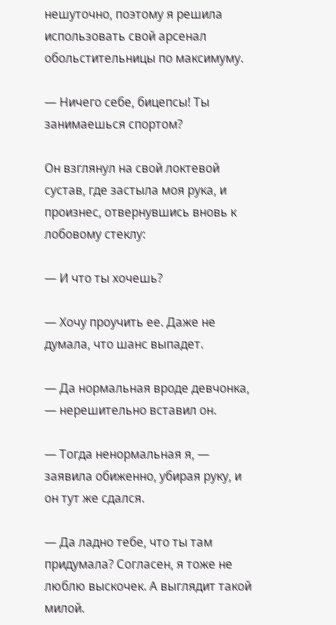нешуточно, поэтому я решила использовать свой арсенал обольстительницы по максимуму.

— Ничего себе, бицепсы! Ты занимаешься спортом?

Он взглянул на свой локтевой сустав, где застыла моя рука, и произнес, отвернувшись вновь к лобовому стеклу:

— И что ты хочешь?

— Хочу проучить ее. Даже не думала, что шанс выпадет.

— Да нормальная вроде девчонка, — нерешительно вставил он.

— Тогда ненормальная я, — заявила обиженно, убирая руку, и он тут же сдался.

— Да ладно тебе, что ты там придумала? Согласен, я тоже не люблю выскочек. А выглядит такой милой.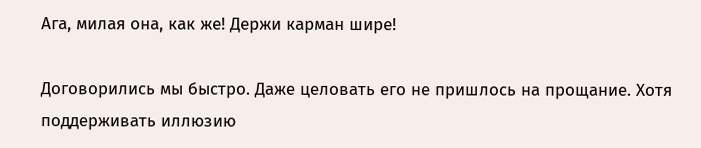Ага, милая она, как же! Держи карман шире!

Договорились мы быстро. Даже целовать его не пришлось на прощание. Хотя поддерживать иллюзию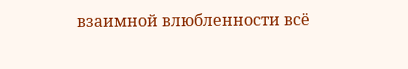взаимной влюбленности всё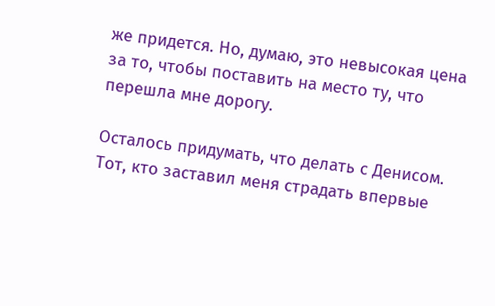же придется. Но, думаю, это невысокая цена за то, чтобы поставить на место ту, что перешла мне дорогу.

Осталось придумать, что делать с Денисом. Тот, кто заставил меня страдать впервые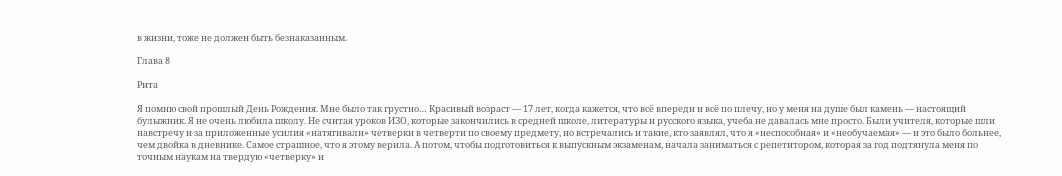в жизни, тоже не должен быть безнаказанным.

Глава 8

Рита

Я помню свой прошлый День Рождения. Мне было так грустно… Красивый возраст — 17 лет, когда кажется, что всё впереди и всё по плечу, но у меня на душе был камень — настоящий булыжник. Я не очень любила школу. Не считая уроков ИЗО, которые закончились в средней школе, литературы и русского языка, учеба не давалась мне просто. Были учителя, которые шли навстречу и за приложенные усилия «натягивали» четверки в четверти по своему предмету, но встречались и такие, кто заявлял, что я «неспособная» и «необучаемая» — и это было больнее, чем двойка в дневнике. Самое страшное, что я этому верила. А потом, чтобы подготовиться к выпускным экзаменам, начала заниматься с репетитором, которая за год подтянула меня по точным наукам на твердую «четверку» и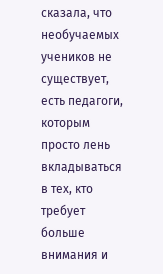сказала, что необучаемых учеников не существует, есть педагоги, которым просто лень вкладываться в тех, кто требует больше внимания и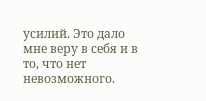усилий. Это дало мне веру в себя и в то, что нет невозможного.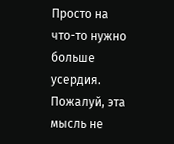Просто на что-то нужно больше усердия. Пожалуй, эта мысль не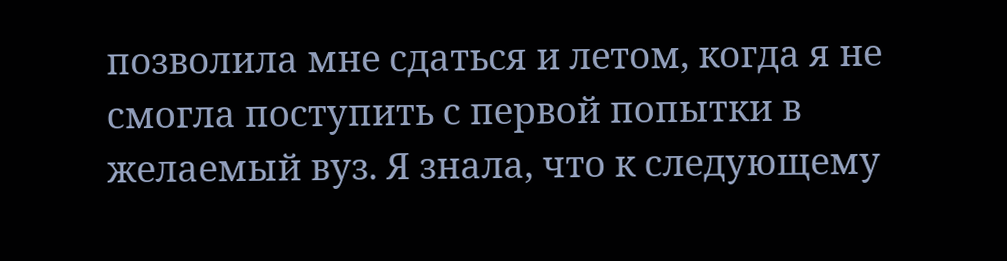позволила мне сдаться и летом, когда я не смогла поступить с первой попытки в желаемый вуз. Я знала, что к следующему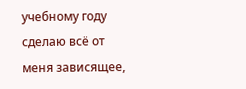учебному году сделаю всё от меня зависящее,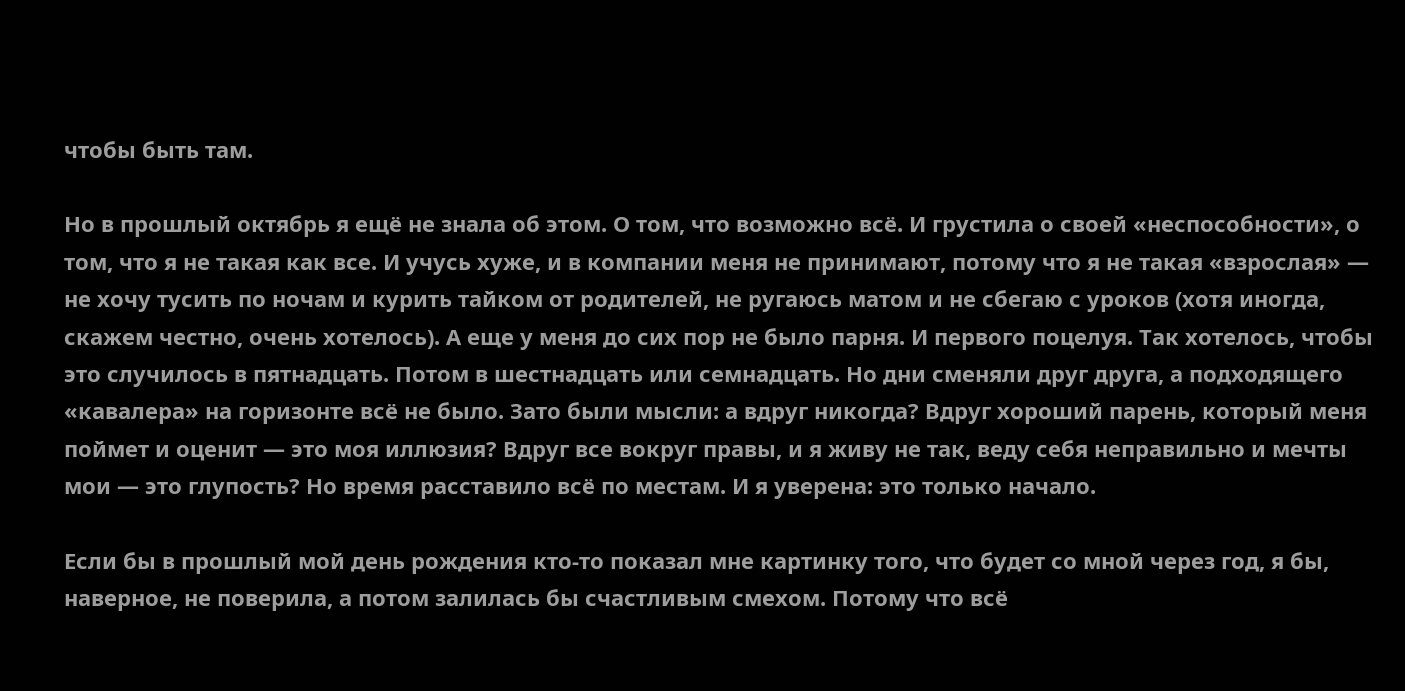чтобы быть там.

Но в прошлый октябрь я ещё не знала об этом. О том, что возможно всё. И грустила о своей «неспособности», о том, что я не такая как все. И учусь хуже, и в компании меня не принимают, потому что я не такая «взрослая» — не хочу тусить по ночам и курить тайком от родителей, не ругаюсь матом и не сбегаю с уроков (хотя иногда, скажем честно, очень хотелось). А еще у меня до сих пор не было парня. И первого поцелуя. Так хотелось, чтобы это случилось в пятнадцать. Потом в шестнадцать или семнадцать. Но дни сменяли друг друга, а подходящего «кавалера» на горизонте всё не было. Зато были мысли: а вдруг никогда? Вдруг хороший парень, который меня поймет и оценит — это моя иллюзия? Вдруг все вокруг правы, и я живу не так, веду себя неправильно и мечты мои — это глупость? Но время расставило всё по местам. И я уверена: это только начало.

Если бы в прошлый мой день рождения кто-то показал мне картинку того, что будет со мной через год, я бы, наверное, не поверила, а потом залилась бы счастливым смехом. Потому что всё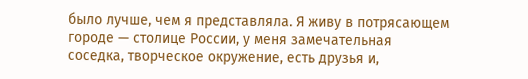было лучше, чем я представляла. Я живу в потрясающем городе — столице России, у меня замечательная соседка, творческое окружение, есть друзья и,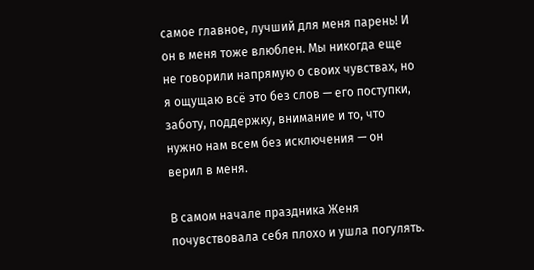самое главное, лучший для меня парень! И он в меня тоже влюблен. Мы никогда еще не говорили напрямую о своих чувствах, но я ощущаю всё это без слов — его поступки, заботу, поддержку, внимание и то, что нужно нам всем без исключения — он верил в меня.

В самом начале праздника Женя почувствовала себя плохо и ушла погулять.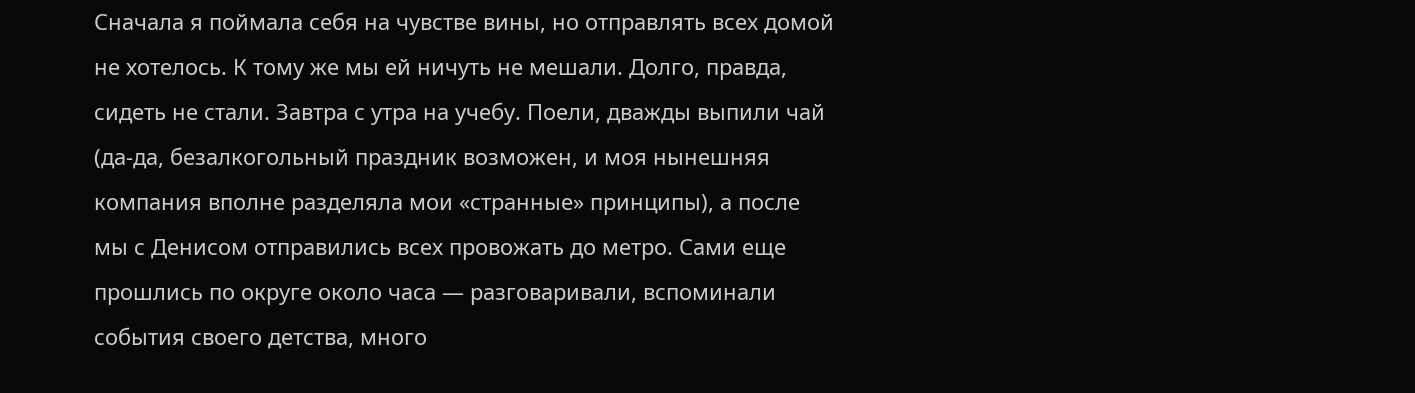Сначала я поймала себя на чувстве вины, но отправлять всех домой не хотелось. К тому же мы ей ничуть не мешали. Долго, правда, сидеть не стали. Завтра с утра на учебу. Поели, дважды выпили чай (да-да, безалкогольный праздник возможен, и моя нынешняя компания вполне разделяла мои «странные» принципы), а после мы с Денисом отправились всех провожать до метро. Сами еще прошлись по округе около часа — разговаривали, вспоминали события своего детства, много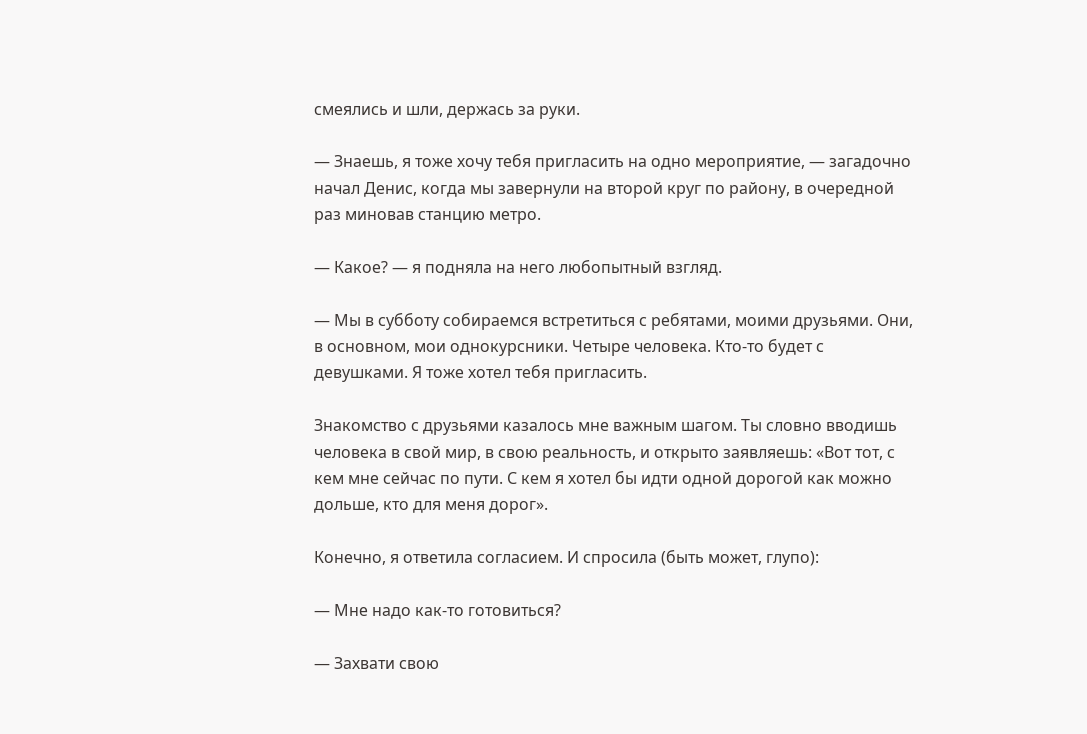смеялись и шли, держась за руки.

— Знаешь, я тоже хочу тебя пригласить на одно мероприятие, — загадочно начал Денис, когда мы завернули на второй круг по району, в очередной раз миновав станцию метро.

— Какое? — я подняла на него любопытный взгляд.

— Мы в субботу собираемся встретиться с ребятами, моими друзьями. Они, в основном, мои однокурсники. Четыре человека. Кто-то будет с девушками. Я тоже хотел тебя пригласить.

Знакомство с друзьями казалось мне важным шагом. Ты словно вводишь человека в свой мир, в свою реальность, и открыто заявляешь: «Вот тот, с кем мне сейчас по пути. С кем я хотел бы идти одной дорогой как можно дольше, кто для меня дорог».

Конечно, я ответила согласием. И спросила (быть может, глупо):

— Мне надо как-то готовиться?

— Захвати свою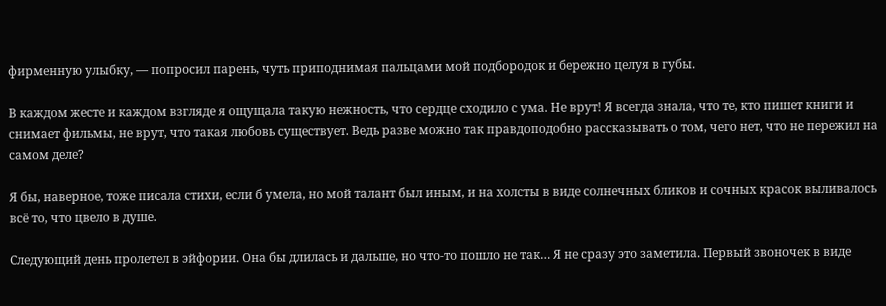фирменную улыбку, — попросил парень, чуть приподнимая пальцами мой подбородок и бережно целуя в губы.

В каждом жесте и каждом взгляде я ощущала такую нежность, что сердце сходило с ума. Не врут! Я всегда знала, что те, кто пишет книги и снимает фильмы, не врут, что такая любовь существует. Ведь разве можно так правдоподобно рассказывать о том, чего нет, что не пережил на самом деле?

Я бы, наверное, тоже писала стихи, если б умела, но мой талант был иным, и на холсты в виде солнечных бликов и сочных красок выливалось всё то, что цвело в душе.

Следующий день пролетел в эйфории. Она бы длилась и дальше, но что-то пошло не так… Я не сразу это заметила. Первый звоночек в виде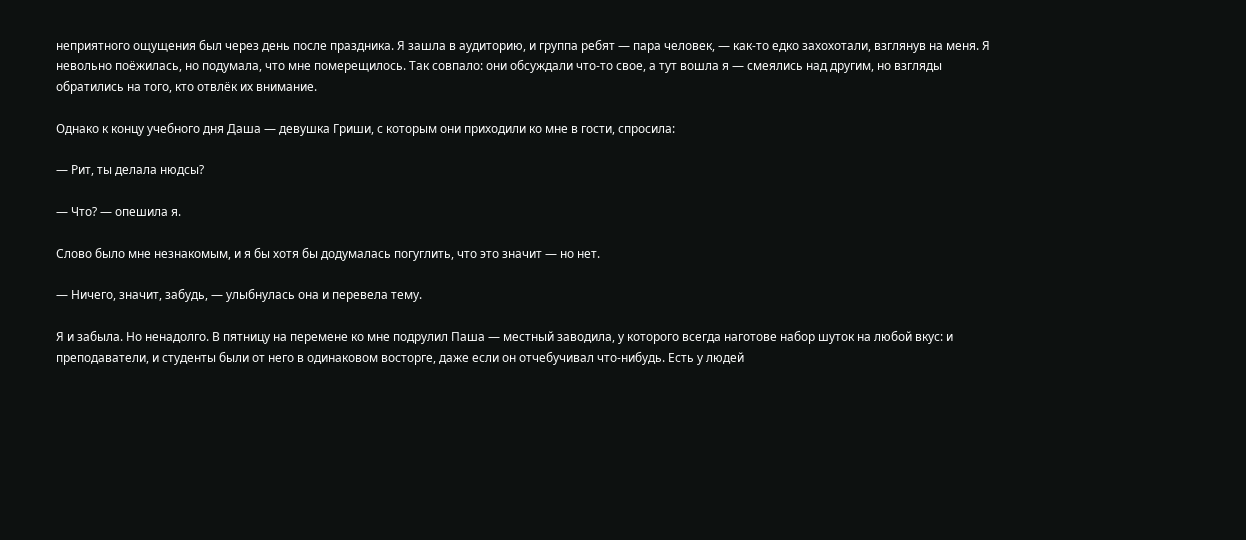неприятного ощущения был через день после праздника. Я зашла в аудиторию, и группа ребят — пара человек, — как-то едко захохотали, взглянув на меня. Я невольно поёжилась, но подумала, что мне померещилось. Так совпало: они обсуждали что-то свое, а тут вошла я — смеялись над другим, но взгляды обратились на того, кто отвлёк их внимание.

Однако к концу учебного дня Даша — девушка Гриши, с которым они приходили ко мне в гости, спросила:

— Рит, ты делала нюдсы?

— Что? — опешила я.

Слово было мне незнакомым, и я бы хотя бы додумалась погуглить, что это значит — но нет.

— Ничего, значит, забудь, — улыбнулась она и перевела тему.

Я и забыла. Но ненадолго. В пятницу на перемене ко мне подрулил Паша — местный заводила, у которого всегда наготове набор шуток на любой вкус: и преподаватели, и студенты были от него в одинаковом восторге, даже если он отчебучивал что-нибудь. Есть у людей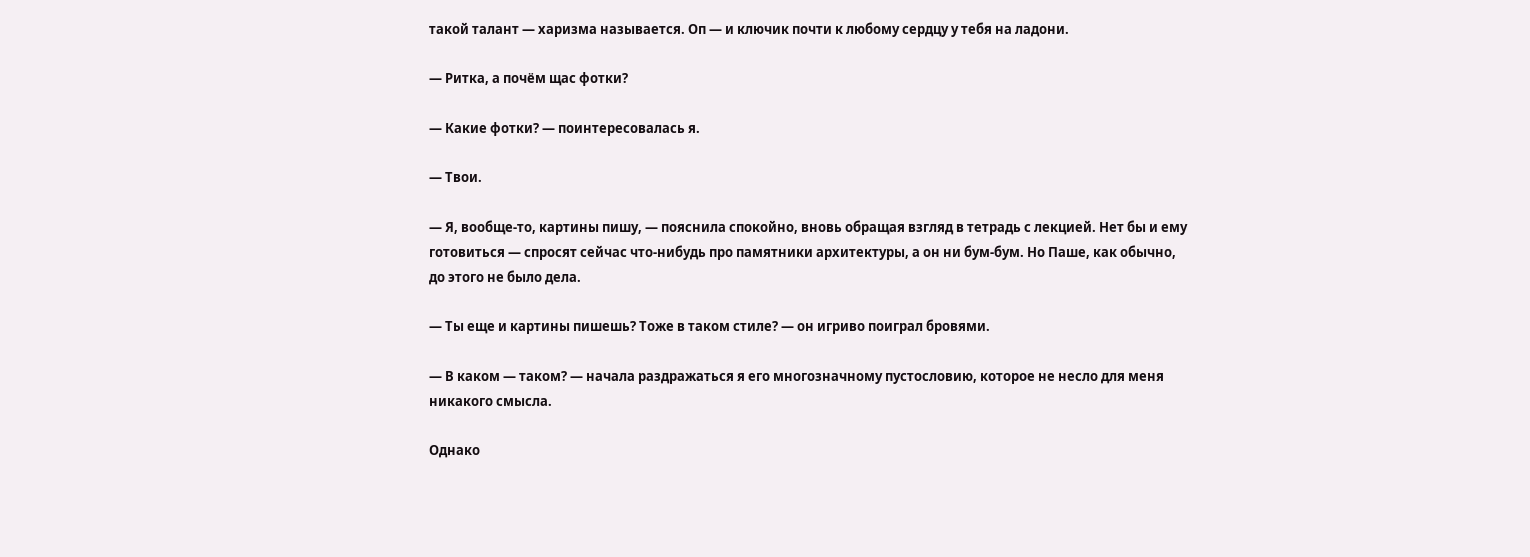такой талант — харизма называется. Оп — и ключик почти к любому сердцу у тебя на ладони.

— Ритка, а почём щас фотки?

— Какие фотки? — поинтересовалась я.

— Твои.

— Я, вообще-то, картины пишу, — пояснила спокойно, вновь обращая взгляд в тетрадь с лекцией. Нет бы и ему готовиться — спросят сейчас что-нибудь про памятники архитектуры, а он ни бум-бум. Но Паше, как обычно, до этого не было дела.

— Ты еще и картины пишешь? Тоже в таком стиле? — он игриво поиграл бровями.

— В каком — таком? — начала раздражаться я его многозначному пустословию, которое не несло для меня никакого смысла.

Однако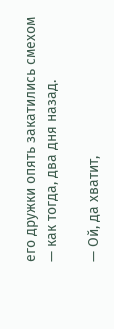его дружки опять закатились смехом — как тогда, два дня назад.

— Ой, да хватит,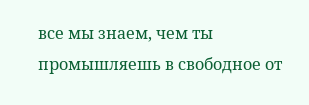все мы знаем, чем ты промышляешь в свободное от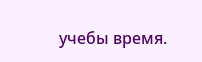учебы время.